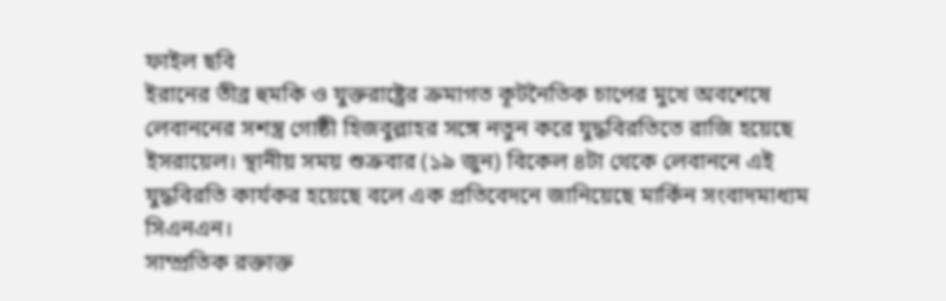ফাইল ছবি
ইরানের তীব্র হুমকি ও যুক্তরাষ্ট্রের ক্রমাগত কূটনৈতিক চাপের মুখে অবশেষে লেবাননের সশস্ত্র গোষ্ঠী হিজবুল্লাহর সঙ্গে নতুন করে যুদ্ধবিরতিতে রাজি হয়েছে ইসরায়েল। স্থানীয় সময় শুক্রবার (১৯ জুন) বিকেল ৪টা থেকে লেবাননে এই যুদ্ধবিরতি কার্যকর হয়েছে বলে এক প্রতিবেদনে জানিয়েছে মার্কিন সংবাদমাধ্যম সিএনএন।
সাম্প্রতিক রক্তাক্ত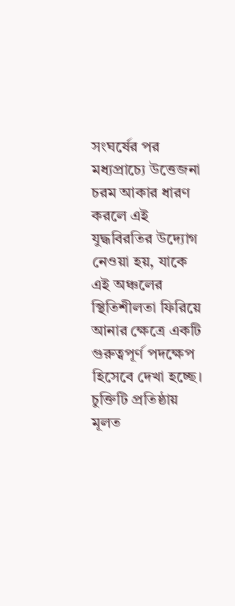সংঘর্ষের পর মধ্যপ্রাচ্যে উত্তেজনা চরম আকার ধারণ করলে এই যুদ্ধবিরতির উদ্যোগ নেওয়া হয়, যাকে এই অঞ্চলের স্থিতিশীলতা ফিরিয়ে আনার ক্ষেত্রে একটি গুরুত্বপূর্ণ পদক্ষেপ হিসেবে দেখা হচ্ছে। চুক্তিটি প্রতিষ্ঠায় মূলত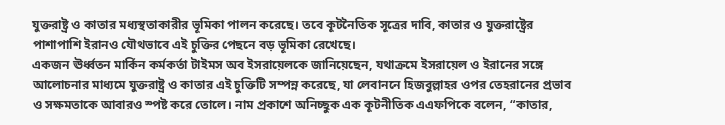যুক্তরাষ্ট্র ও কাতার মধ্যস্থতাকারীর ভূমিকা পালন করেছে। তবে কূটনৈতিক সূত্রের দাবি, কাতার ও যুক্তরাষ্ট্রের পাশাপাশি ইরানও যৌথভাবে এই চুক্তির পেছনে বড় ভূমিকা রেখেছে।
একজন ঊর্ধ্বতন মার্কিন কর্মকর্তা টাইমস অব ইসরায়েলকে জানিয়েছেন, যথাক্রমে ইসরায়েল ও ইরানের সঙ্গে আলোচনার মাধ্যমে যুক্তরাষ্ট্র ও কাতার এই চুক্তিটি সম্পন্ন করেছে, যা লেবাননে হিজবুল্লাহর ওপর তেহরানের প্রভাব ও সক্ষমতাকে আবারও স্পষ্ট করে তোলে। নাম প্রকাশে অনিচ্ছুক এক কূটনীতিক এএফপিকে বলেন, “কাতার,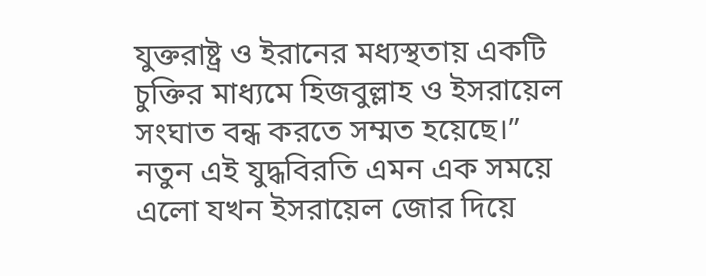যুক্তরাষ্ট্র ও ইরানের মধ্যস্থতায় একটি চুক্তির মাধ্যমে হিজবুল্লাহ ও ইসরায়েল সংঘাত বন্ধ করতে সম্মত হয়েছে।”
নতুন এই যুদ্ধবিরতি এমন এক সময়ে এলো যখন ইসরায়েল জোর দিয়ে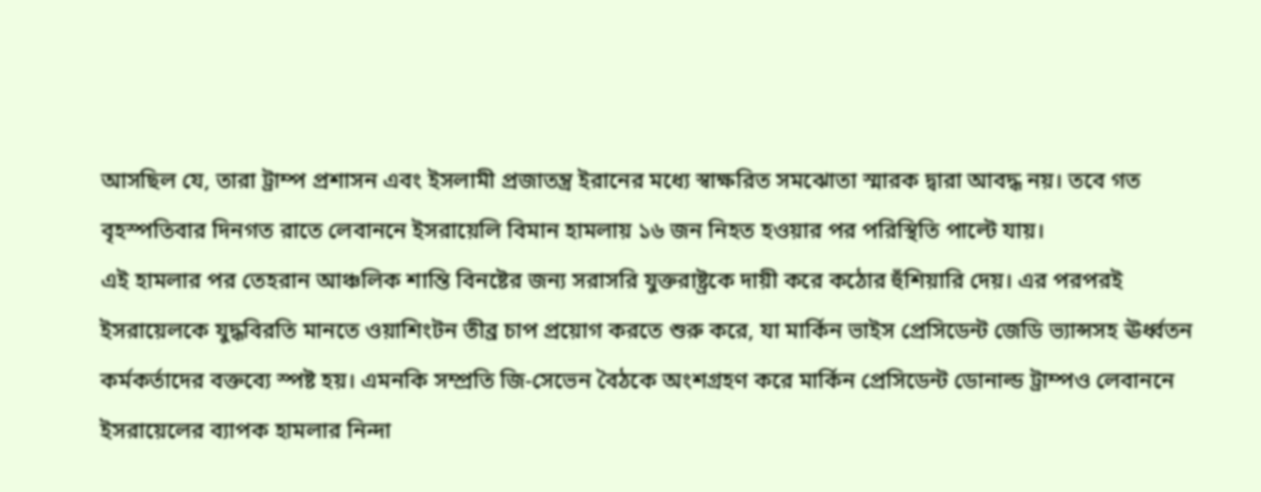আসছিল যে, তারা ট্রাম্প প্রশাসন এবং ইসলামী প্রজাতন্ত্র ইরানের মধ্যে স্বাক্ষরিত সমঝোতা স্মারক দ্বারা আবদ্ধ নয়। তবে গত বৃহস্পতিবার দিনগত রাতে লেবাননে ইসরায়েলি বিমান হামলায় ১৬ জন নিহত হওয়ার পর পরিস্থিতি পাল্টে যায়।
এই হামলার পর তেহরান আঞ্চলিক শান্তি বিনষ্টের জন্য সরাসরি যুক্তরাষ্ট্রকে দায়ী করে কঠোর হুঁশিয়ারি দেয়। এর পরপরই ইসরায়েলকে যুদ্ধবিরতি মানতে ওয়াশিংটন তীব্র চাপ প্রয়োগ করতে শুরু করে, যা মার্কিন ভাইস প্রেসিডেন্ট জেডি ভ্যান্সসহ ঊর্ধ্বতন কর্মকর্তাদের বক্তব্যে স্পষ্ট হয়। এমনকি সম্প্রতি জি-সেভেন বৈঠকে অংশগ্রহণ করে মার্কিন প্রেসিডেন্ট ডোনাল্ড ট্রাম্পও লেবাননে ইসরায়েলের ব্যাপক হামলার নিন্দা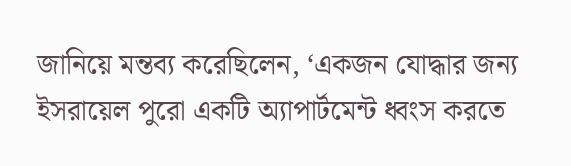জানিয়ে মন্তব্য করেছিলেন, ‘একজন যোদ্ধার জন্য ইসরায়েল পুরো একটি অ্যাপার্টমেন্ট ধ্বংস করতে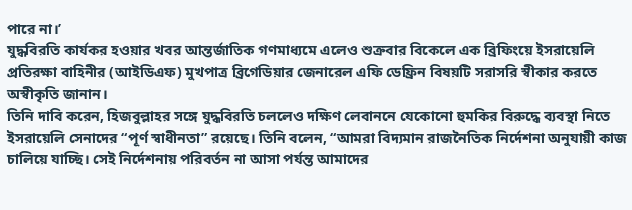পারে না।’
যুদ্ধবিরতি কার্যকর হওয়ার খবর আন্তর্জাতিক গণমাধ্যমে এলেও শুক্রবার বিকেলে এক ব্রিফিংয়ে ইসরায়েলি প্রতিরক্ষা বাহিনীর (আইডিএফ) মুখপাত্র ব্রিগেডিয়ার জেনারেল এফি ডেফ্রিন বিষয়টি সরাসরি স্বীকার করতে অস্বীকৃতি জানান।
তিনি দাবি করেন, হিজবুল্লাহর সঙ্গে যুদ্ধবিরতি চললেও দক্ষিণ লেবাননে যেকোনো হুমকির বিরুদ্ধে ব্যবস্থা নিতে ইসরায়েলি সেনাদের “পূর্ণ স্বাধীনতা” রয়েছে। তিনি বলেন, “আমরা বিদ্যমান রাজনৈতিক নির্দেশনা অনুযায়ী কাজ চালিয়ে যাচ্ছি। সেই নির্দেশনায় পরিবর্তন না আসা পর্যন্ত আমাদের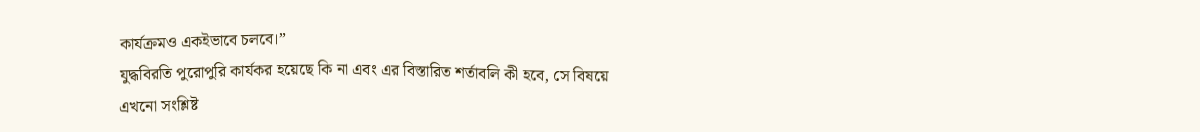কার্যক্রমও একইভাবে চলবে।”
যুদ্ধবিরতি পুরোপুরি কার্যকর হয়েছে কি না এবং এর বিস্তারিত শর্তাবলি কী হবে, সে বিষয়ে এখনো সংশ্লিষ্ট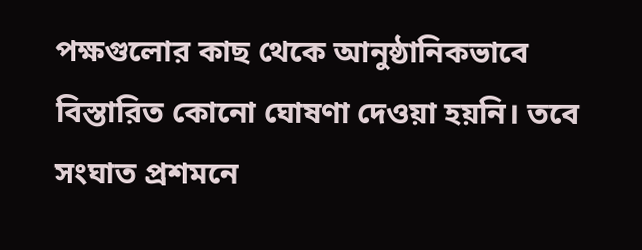পক্ষগুলোর কাছ থেকে আনুষ্ঠানিকভাবে বিস্তারিত কোনো ঘোষণা দেওয়া হয়নি। তবে সংঘাত প্রশমনে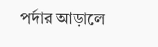পর্দার আড়ালে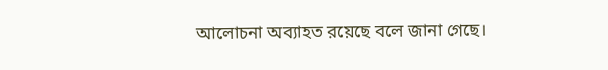আলোচনা অব্যাহত রয়েছে বলে জানা গেছে।